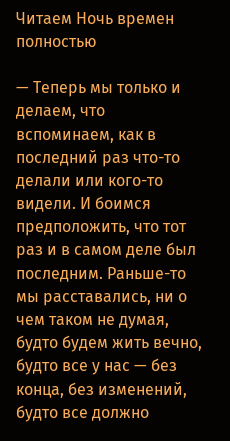Читаем Ночь времен полностью

— Теперь мы только и делаем, что вспоминаем, как в последний раз что-то делали или кого-то видели. И боимся предположить, что тот раз и в самом деле был последним. Раньше-то мы расставались, ни о чем таком не думая, будто будем жить вечно, будто все у нас — без конца, без изменений, будто все должно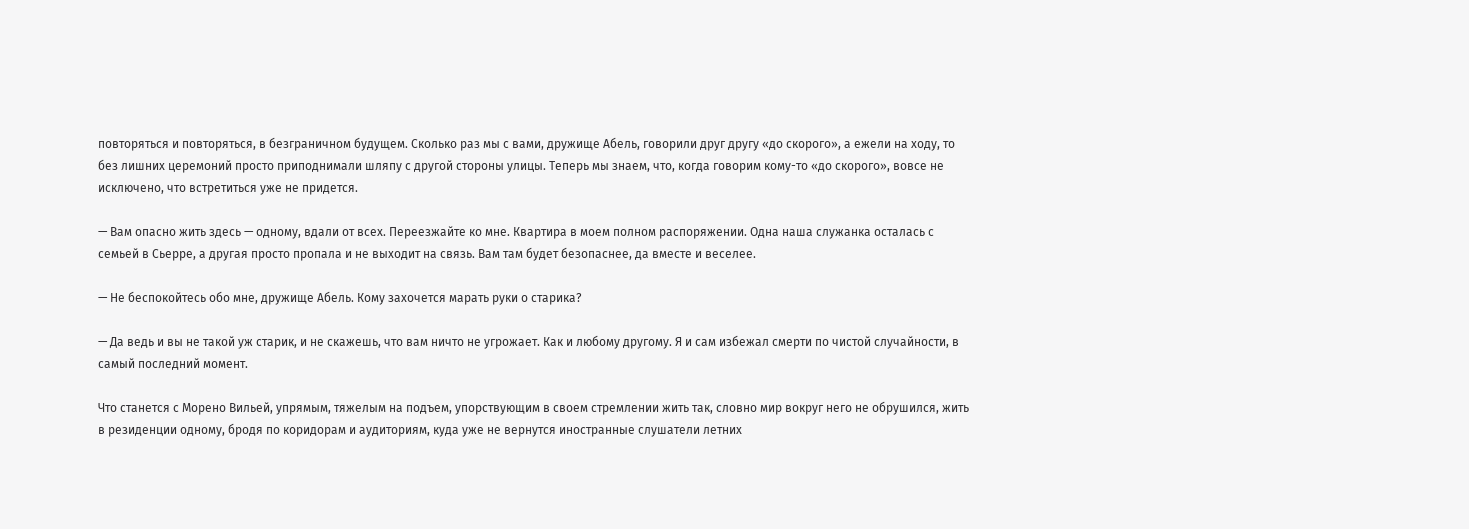повторяться и повторяться, в безграничном будущем. Сколько раз мы с вами, дружище Абель, говорили друг другу «до скорого», а ежели на ходу, то без лишних церемоний просто приподнимали шляпу с другой стороны улицы. Теперь мы знаем, что, когда говорим кому-то «до скорого», вовсе не исключено, что встретиться уже не придется.

— Вам опасно жить здесь — одному, вдали от всех. Переезжайте ко мне. Квартира в моем полном распоряжении. Одна наша служанка осталась с семьей в Сьерре, а другая просто пропала и не выходит на связь. Вам там будет безопаснее, да вместе и веселее.

— Не беспокойтесь обо мне, дружище Абель. Кому захочется марать руки о старика?

— Да ведь и вы не такой уж старик, и не скажешь, что вам ничто не угрожает. Как и любому другому. Я и сам избежал смерти по чистой случайности, в самый последний момент.

Что станется с Морено Вильей, упрямым, тяжелым на подъем, упорствующим в своем стремлении жить так, словно мир вокруг него не обрушился, жить в резиденции одному, бродя по коридорам и аудиториям, куда уже не вернутся иностранные слушатели летних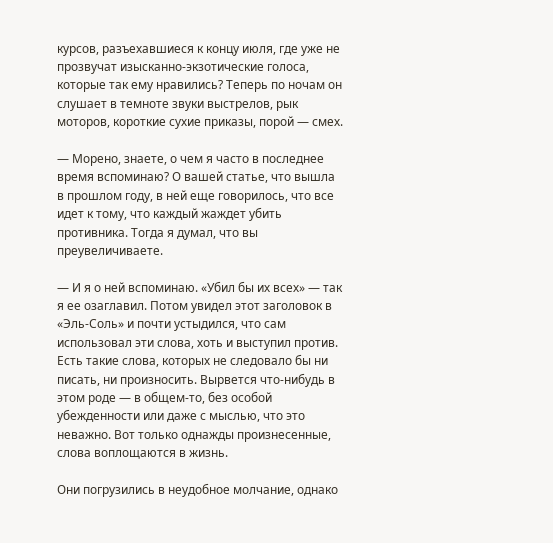курсов, разъехавшиеся к концу июля, где уже не прозвучат изысканно-экзотические голоса, которые так ему нравились? Теперь по ночам он слушает в темноте звуки выстрелов, рык моторов, короткие сухие приказы, порой — смех.

— Морено, знаете, о чем я часто в последнее время вспоминаю? О вашей статье, что вышла в прошлом году, в ней еще говорилось, что все идет к тому, что каждый жаждет убить противника. Тогда я думал, что вы преувеличиваете.

— И я о ней вспоминаю. «Убил бы их всех» — так я ее озаглавил. Потом увидел этот заголовок в «Эль-Соль» и почти устыдился, что сам использовал эти слова, хоть и выступил против. Есть такие слова, которых не следовало бы ни писать, ни произносить. Вырвется что-нибудь в этом роде — в общем-то, без особой убежденности или даже с мыслью, что это неважно. Вот только однажды произнесенные, слова воплощаются в жизнь.

Они погрузились в неудобное молчание, однако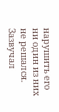нарушить его ни один из них не решался. Зазвучал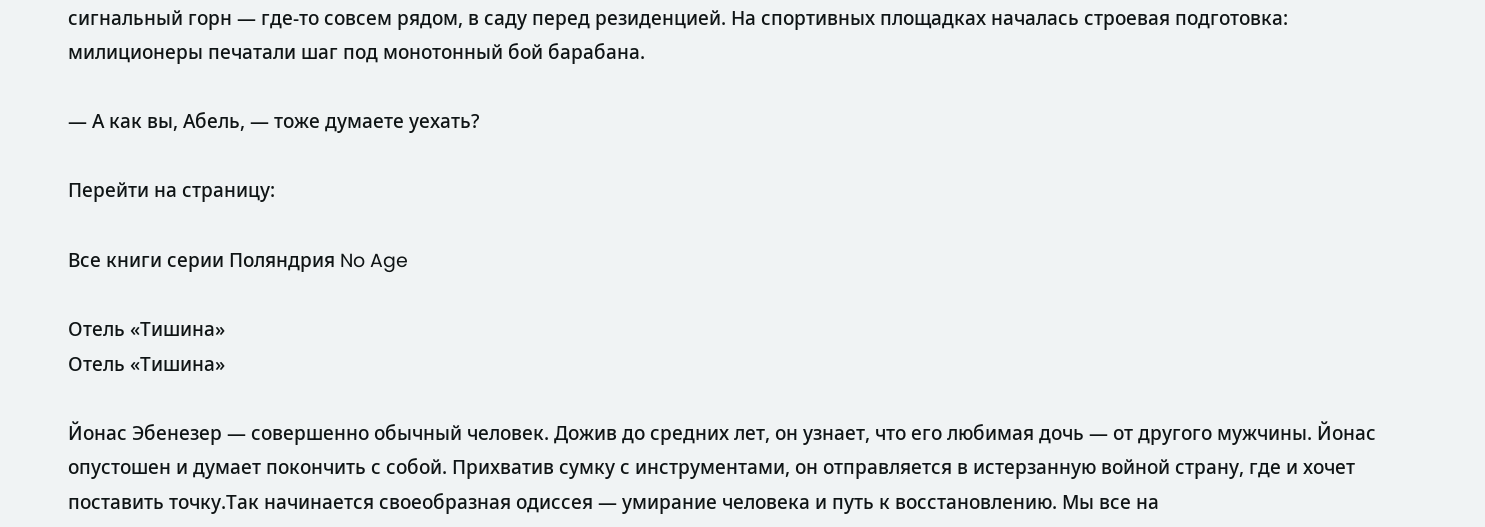сигнальный горн — где-то совсем рядом, в саду перед резиденцией. На спортивных площадках началась строевая подготовка: милиционеры печатали шаг под монотонный бой барабана.

— А как вы, Абель, — тоже думаете уехать?

Перейти на страницу:

Все книги серии Поляндрия No Age

Отель «Тишина»
Отель «Тишина»

Йонас Эбенезер — совершенно обычный человек. Дожив до средних лет, он узнает, что его любимая дочь — от другого мужчины. Йонас опустошен и думает покончить с собой. Прихватив сумку с инструментами, он отправляется в истерзанную войной страну, где и хочет поставить точку.Так начинается своеобразная одиссея — умирание человека и путь к восстановлению. Мы все на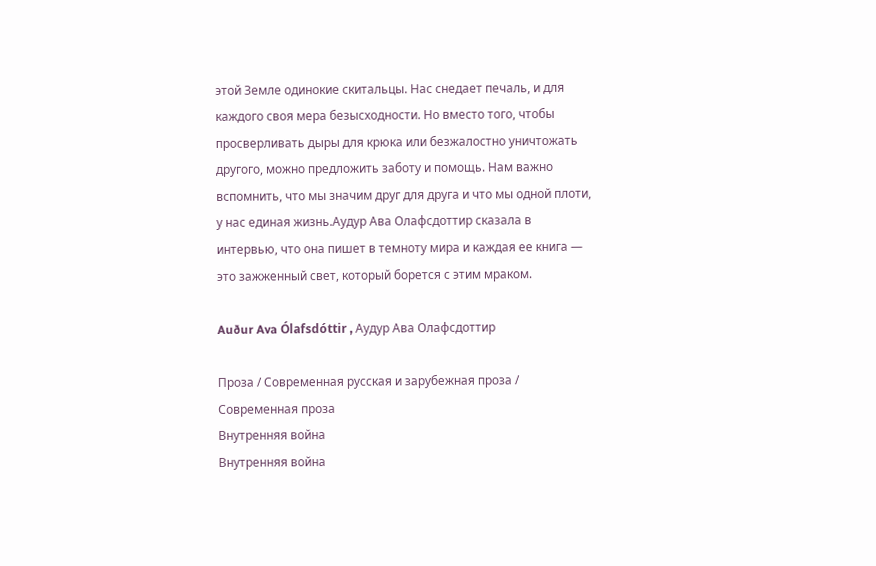этой Земле одинокие скитальцы. Нас снедает печаль, и для каждого своя мера безысходности. Но вместо того, чтобы просверливать дыры для крюка или безжалостно уничтожать другого, можно предложить заботу и помощь. Нам важно вспомнить, что мы значим друг для друга и что мы одной плоти, у нас единая жизнь.Аудур Ава Олафсдоттир сказала в интервью, что она пишет в темноту мира и каждая ее книга — это зажженный свет, который борется с этим мраком.

Auður Ava Ólafsdóttir , Аудур Ава Олафсдоттир

Проза / Современная русская и зарубежная проза / Современная проза
Внутренняя война
Внутренняя война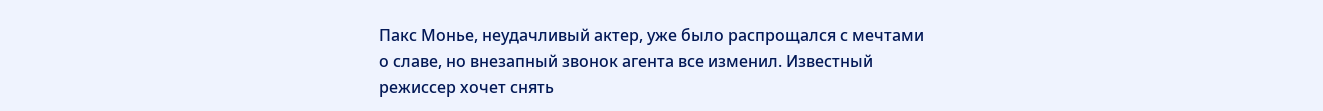Пакс Монье, неудачливый актер, уже было распрощался с мечтами о славе, но внезапный звонок агента все изменил. Известный режиссер хочет снять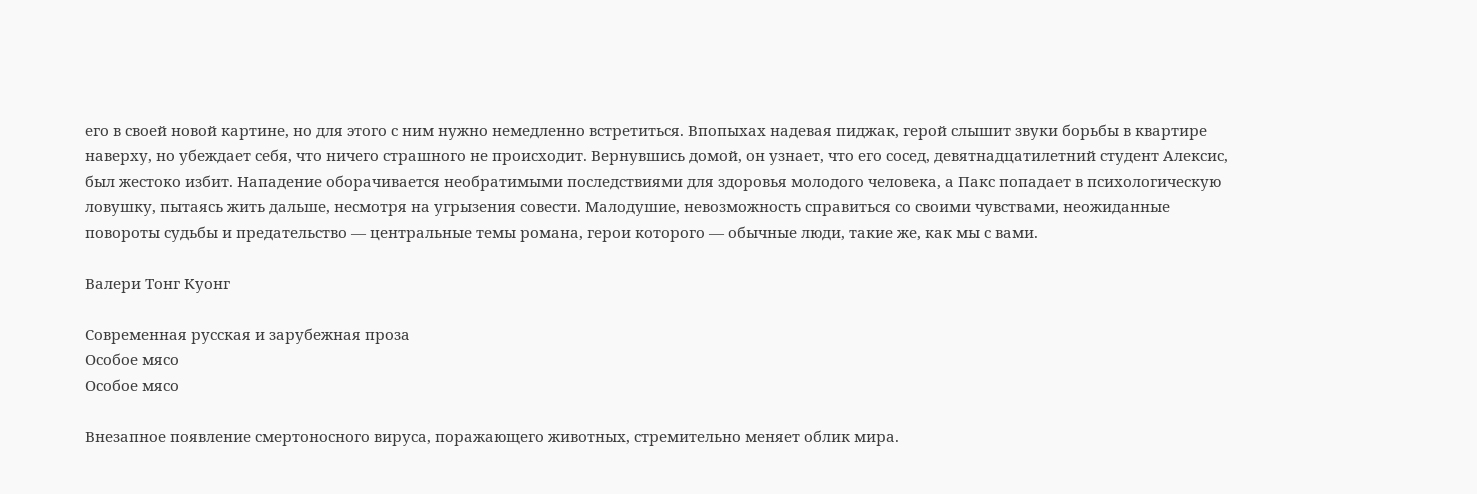его в своей новой картине, но для этого с ним нужно немедленно встретиться. Впопыхах надевая пиджак, герой слышит звуки борьбы в квартире наверху, но убеждает себя, что ничего страшного не происходит. Вернувшись домой, он узнает, что его сосед, девятнадцатилетний студент Алексис, был жестоко избит. Нападение оборачивается необратимыми последствиями для здоровья молодого человека, а Пакс попадает в психологическую ловушку, пытаясь жить дальше, несмотря на угрызения совести. Малодушие, невозможность справиться со своими чувствами, неожиданные повороты судьбы и предательство — центральные темы романа, герои которого — обычные люди, такие же, как мы с вами.

Валери Тонг Куонг

Современная русская и зарубежная проза
Особое мясо
Особое мясо

Внезапное появление смертоносного вируса, поражающего животных, стремительно меняет облик мира.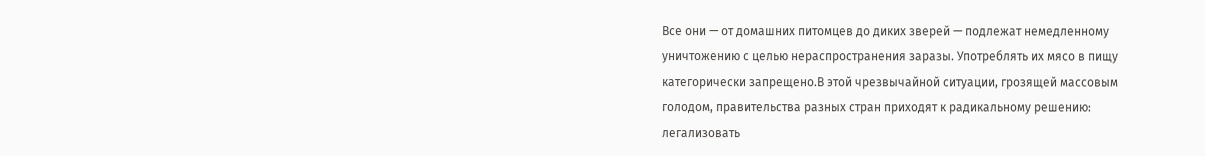Все они — от домашних питомцев до диких зверей — подлежат немедленному уничтожению с целью нераспространения заразы. Употреблять их мясо в пищу категорически запрещено.В этой чрезвычайной ситуации, грозящей массовым голодом, правительства разных стран приходят к радикальному решению: легализовать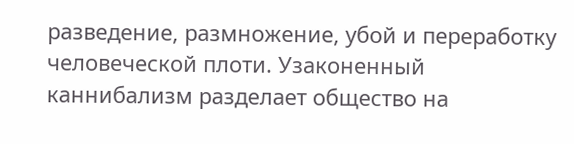разведение, размножение, убой и переработку человеческой плоти. Узаконенный каннибализм разделает общество на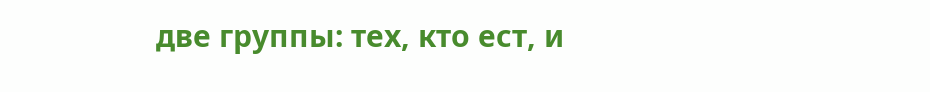две группы: тех, кто ест, и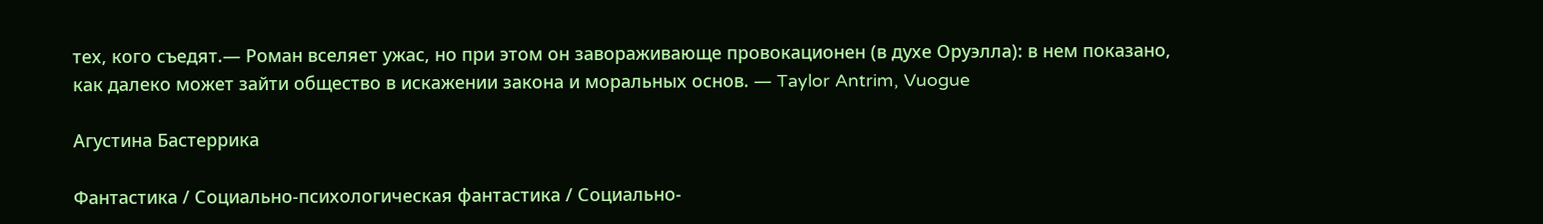тех, кого съедят.— Роман вселяет ужас, но при этом он завораживающе провокационен (в духе Оруэлла): в нем показано, как далеко может зайти общество в искажении закона и моральных основ. — Taylor Antrim, Vuogue

Агустина Бастеррика

Фантастика / Социально-психологическая фантастика / Социально-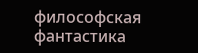философская фантастика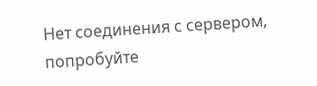Нет соединения с сервером, попробуйте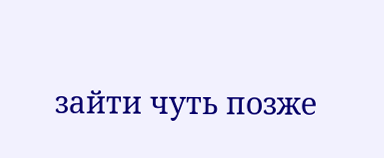зайти чуть позже